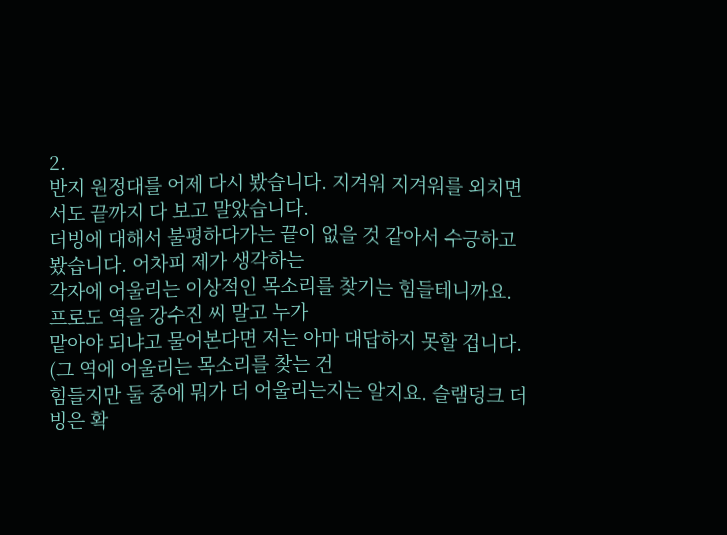2.
반지 원정대를 어제 다시 봤습니다. 지겨워 지겨워를 외치면서도 끝까지 다 보고 말았습니다.
더빙에 대해서 불평하다가는 끝이 없을 것 같아서 수긍하고 봤습니다. 어차피 제가 생각하는
각자에 어울리는 이상적인 목소리를 찾기는 힘들테니까요. 프로도 역을 강수진 씨 말고 누가
맡아야 되냐고 물어본다면 저는 아마 대답하지 못할 겁니다. (그 역에 어울리는 목소리를 찾는 건
힘들지만 둘 중에 뭐가 더 어울리는지는 알지요. 슬램덩크 더빙은 확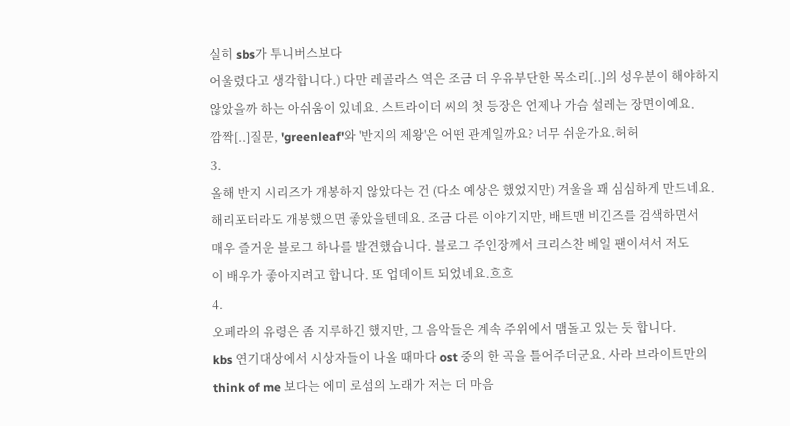실히 sbs가 투니버스보다
어울렸다고 생각합니다.) 다만 레골라스 역은 조금 더 우유부단한 목소리[..]의 성우분이 해야하지
않았을까 하는 아쉬움이 있네요. 스트라이더 씨의 첫 등장은 언제나 가슴 설레는 장면이예요.
깜짝[..]질문, 'greenleaf'와 '반지의 제왕'은 어떤 관계일까요? 너무 쉬운가요.허허
3.
올해 반지 시리즈가 개봉하지 않았다는 건 (다소 예상은 했었지만) 겨울을 꽤 심심하게 만드네요.
해리포터라도 개봉했으면 좋았을텐데요. 조금 다른 이야기지만, 배트맨 비긴즈를 검색하면서
매우 즐거운 블로그 하나를 발견했습니다. 블로그 주인장께서 크리스찬 베일 팬이셔서 저도
이 배우가 좋아지려고 합니다. 또 업데이트 되었네요.흐흐
4.
오페라의 유령은 좀 지루하긴 했지만, 그 음악들은 계속 주위에서 맴돌고 있는 듯 합니다.
kbs 연기대상에서 시상자들이 나올 때마다 ost 중의 한 곡을 틀어주더군요. 사라 브라이트만의
think of me 보다는 에미 로섬의 노래가 저는 더 마음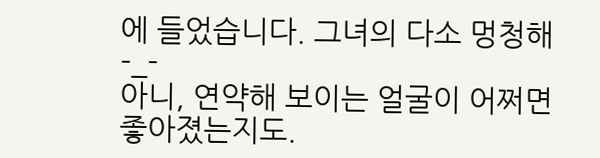에 들었습니다. 그녀의 다소 멍청해-_-
아니, 연약해 보이는 얼굴이 어쩌면 좋아졌는지도.